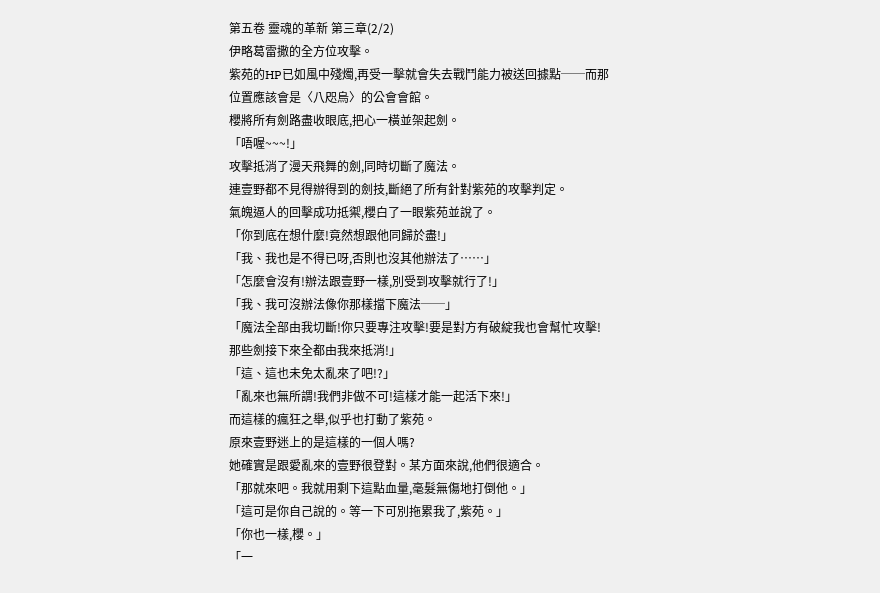第五卷 靈魂的革新 第三章(2/2)
伊略葛雷撒的全方位攻擊。
紫苑的HP已如風中殘燭,再受一擊就會失去戰鬥能力被送回據點──而那位置應該會是〈八咫烏〉的公會會館。
櫻將所有劍路盡收眼底,把心一橫並架起劍。
「唔喔~~~!」
攻擊抵消了漫天飛舞的劍,同時切斷了魔法。
連壹野都不見得辦得到的劍技,斷絕了所有針對紫苑的攻擊判定。
氣魄逼人的回擊成功抵禦,櫻白了一眼紫苑並說了。
「你到底在想什麼!竟然想跟他同歸於盡!」
「我、我也是不得已呀,否則也沒其他辦法了……」
「怎麼會沒有!辦法跟壹野一樣,別受到攻擊就行了!」
「我、我可沒辦法像你那樣擋下魔法──」
「魔法全部由我切斷!你只要專注攻擊!要是對方有破綻我也會幫忙攻擊!那些劍接下來全都由我來抵消!」
「這、這也未免太亂來了吧!?」
「亂來也無所謂!我們非做不可!這樣才能一起活下來!」
而這樣的瘋狂之舉,似乎也打動了紫苑。
原來壹野迷上的是這樣的一個人嗎?
她確實是跟愛亂來的壹野很登對。某方面來說,他們很適合。
「那就來吧。我就用剩下這點血量,毫髮無傷地打倒他。」
「這可是你自己說的。等一下可別拖累我了,紫苑。」
「你也一樣,櫻。」
「一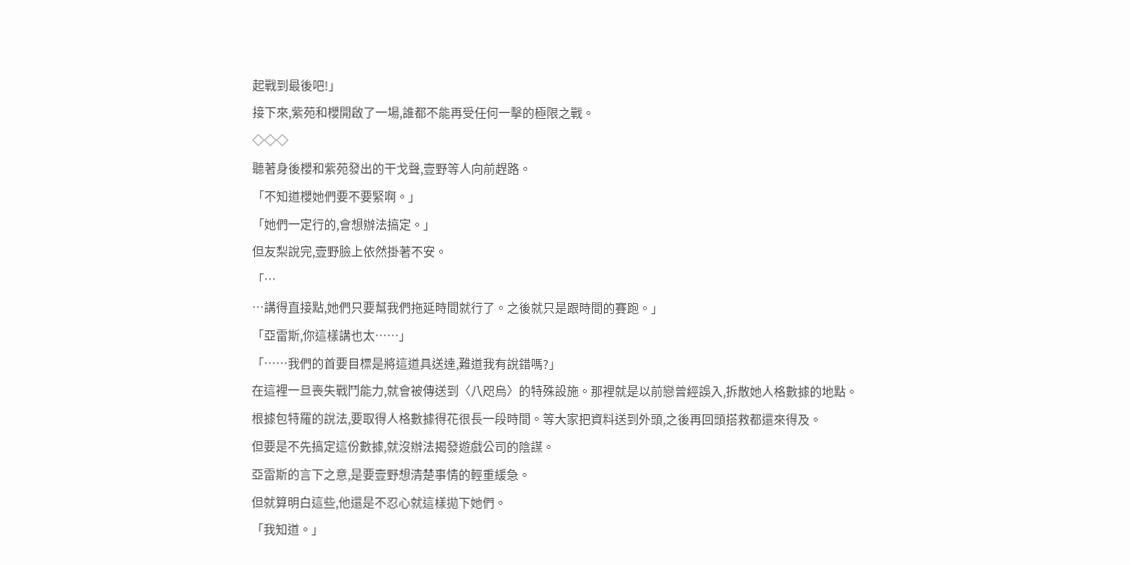起戰到最後吧!」
接下來,紫苑和櫻開啟了一場,誰都不能再受任何一擊的極限之戰。
◇◇◇
聽著身後櫻和紫苑發出的干戈聲,壹野等人向前趕路。
「不知道櫻她們要不要緊啊。」
「她們一定行的,會想辦法搞定。」
但友梨說完,壹野臉上依然掛著不安。
「…
…講得直接點,她們只要幫我們拖延時間就行了。之後就只是跟時間的賽跑。」
「亞雷斯,你這樣講也太……」
「……我們的首要目標是將這道具送達,難道我有說錯嗎?」
在這裡一旦喪失戰鬥能力,就會被傳送到〈八咫烏〉的特殊設施。那裡就是以前戀曾經誤入,拆散她人格數據的地點。
根據包特羅的說法,要取得人格數據得花很長一段時間。等大家把資料送到外頭,之後再回頭搭救都還來得及。
但要是不先搞定這份數據,就沒辦法揭發遊戲公司的陰謀。
亞雷斯的言下之意,是要壹野想清楚事情的輕重緩急。
但就算明白這些,他還是不忍心就這樣拋下她們。
「我知道。」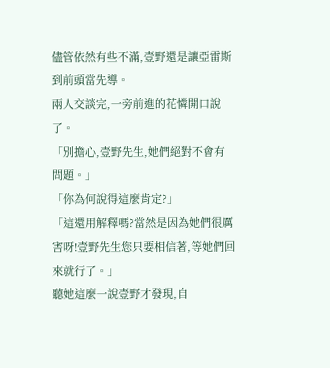儘管依然有些不滿,壹野還是讓亞雷斯到前頭當先導。
兩人交談完,一旁前進的花憐開口說了。
「別擔心,壹野先生,她們絕對不會有問題。」
「你為何說得這麼肯定?」
「這還用解釋嗎?當然是因為她們很厲害呀!壹野先生您只要相信著,等她們回來就行了。」
聽她這麼一說壹野才發現,自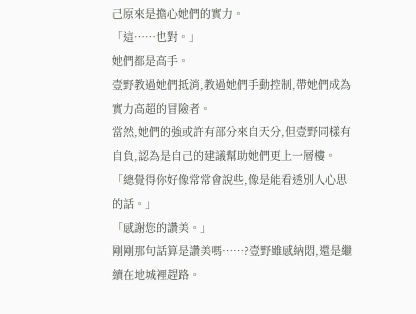己原來是擔心她們的實力。
「這……也對。」
她們都是高手。
壹野教過她們抵消,教過她們手動控制,帶她們成為實力高超的冒險者。
當然,她們的強或許有部分來自天分,但壹野同樣有自負,認為是自己的建議幫助她們更上一層樓。
「總覺得你好像常常會說些,像是能看透別人心思的話。」
「感謝您的讚美。」
剛剛那句話算是讚美嗎……?壹野雖感納悶,還是繼續在地城裡趕路。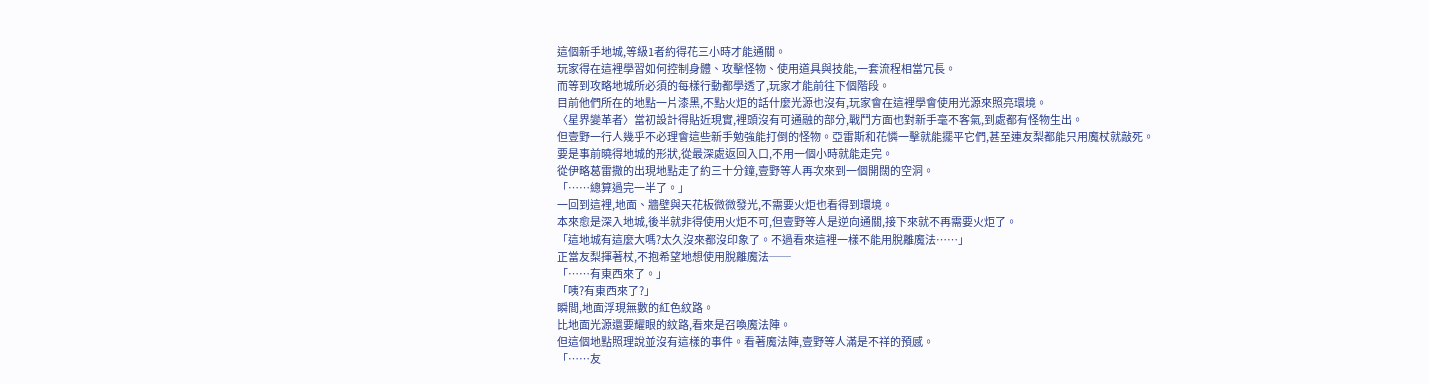這個新手地城,等級1者約得花三小時才能通關。
玩家得在這裡學習如何控制身體、攻擊怪物、使用道具與技能,一套流程相當冗長。
而等到攻略地城所必須的每樣行動都學透了,玩家才能前往下個階段。
目前他們所在的地點一片漆黑,不點火炬的話什麼光源也沒有,玩家會在這裡學會使用光源來照亮環境。
〈星界變革者〉當初設計得貼近現實,裡頭沒有可通融的部分,戰鬥方面也對新手毫不客氣,到處都有怪物生出。
但壹野一行人幾乎不必理會這些新手勉強能打倒的怪物。亞雷斯和花憐一擊就能擺平它們,甚至連友梨都能只用魔杖就敲死。
要是事前曉得地城的形狀,從最深處返回入口,不用一個小時就能走完。
從伊略葛雷撒的出現地點走了約三十分鐘,壹野等人再次來到一個開闊的空洞。
「……總算過完一半了。」
一回到這裡,地面、牆壁與天花板微微發光,不需要火炬也看得到環境。
本來愈是深入地城,後半就非得使用火炬不可,但壹野等人是逆向通關,接下來就不再需要火炬了。
「這地城有這麼大嗎?太久沒來都沒印象了。不過看來這裡一樣不能用脫離魔法……」
正當友梨揮著杖,不抱希望地想使用脫離魔法──
「……有東西來了。」
「咦?有東西來了?」
瞬間,地面浮現無數的紅色紋路。
比地面光源還要耀眼的紋路,看來是召喚魔法陣。
但這個地點照理說並沒有這樣的事件。看著魔法陣,壹野等人滿是不祥的預感。
「……友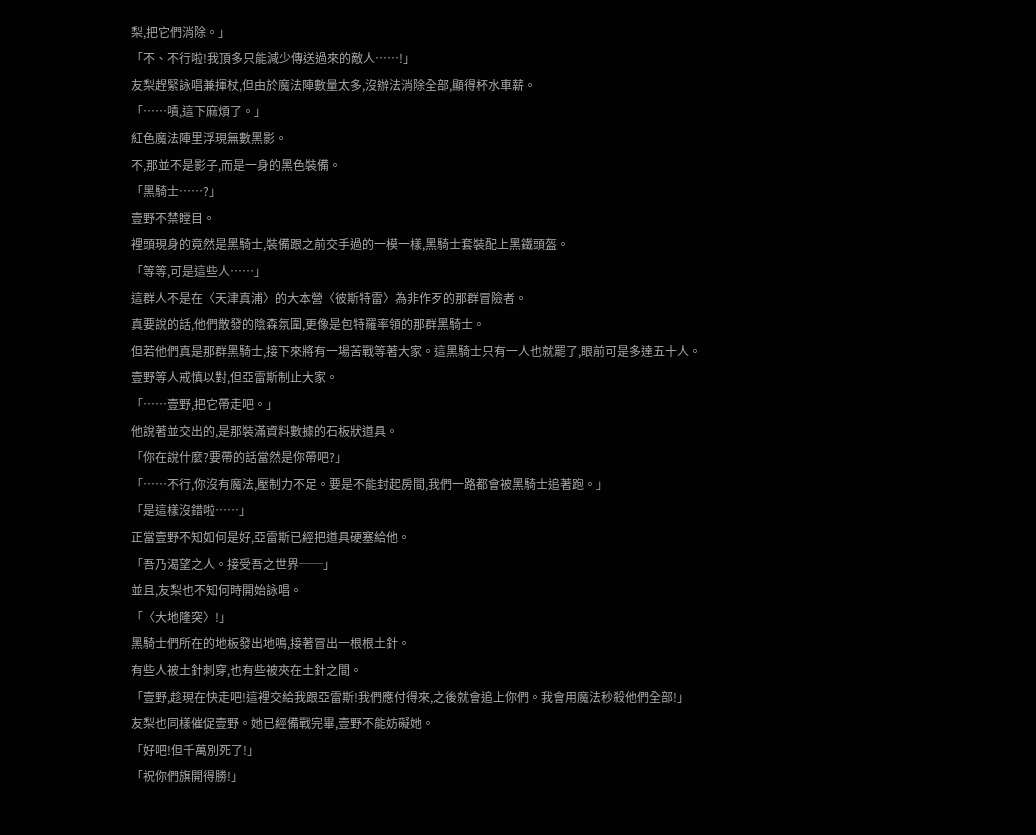梨,把它們消除。」
「不、不行啦!我頂多只能減少傳送過來的敵人……!」
友梨趕緊詠唱兼揮杖,但由於魔法陣數量太多,沒辦法消除全部,顯得杯水車薪。
「……嘖,這下麻煩了。」
紅色魔法陣里浮現無數黑影。
不,那並不是影子,而是一身的黑色裝備。
「黑騎士……?」
壹野不禁瞠目。
裡頭現身的竟然是黑騎士,裝備跟之前交手過的一模一樣,黑騎士套裝配上黑鐵頭盔。
「等等,可是這些人……」
這群人不是在〈天津真浦〉的大本營〈彼斯特雷〉為非作歹的那群冒險者。
真要說的話,他們散發的陰森氛圍,更像是包特羅率領的那群黑騎士。
但若他們真是那群黑騎士,接下來將有一場苦戰等著大家。這黑騎士只有一人也就罷了,眼前可是多達五十人。
壹野等人戒慎以對,但亞雷斯制止大家。
「……壹野,把它帶走吧。」
他說著並交出的,是那裝滿資料數據的石板狀道具。
「你在說什麼?要帶的話當然是你帶吧?」
「……不行,你沒有魔法,壓制力不足。要是不能封起房間,我們一路都會被黑騎士追著跑。」
「是這樣沒錯啦……」
正當壹野不知如何是好,亞雷斯已經把道具硬塞給他。
「吾乃渴望之人。接受吾之世界──」
並且,友梨也不知何時開始詠唱。
「〈大地隆突〉!」
黑騎士們所在的地板發出地鳴,接著冒出一根根土針。
有些人被土針刺穿,也有些被夾在土針之間。
「壹野,趁現在快走吧!這裡交給我跟亞雷斯!我們應付得來,之後就會追上你們。我會用魔法秒殺他們全部!」
友梨也同樣催促壹野。她已經備戰完畢,壹野不能妨礙她。
「好吧!但千萬別死了!」
「祝你們旗開得勝!」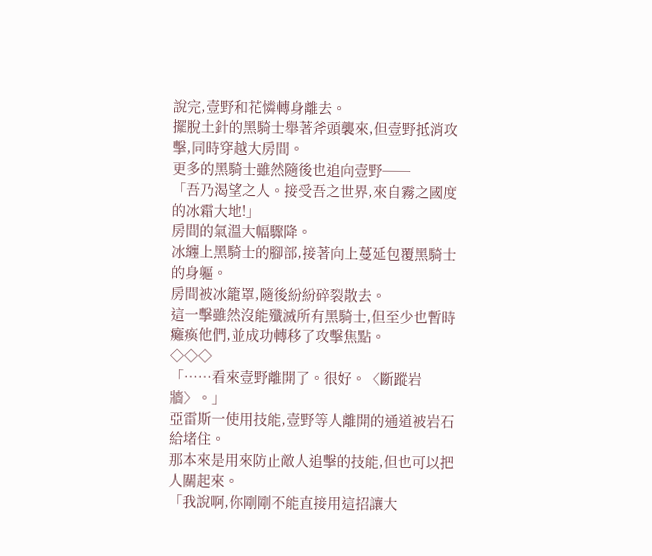說完,壹野和花憐轉身離去。
擺脫土針的黑騎士舉著斧頭襲來,但壹野抵消攻擊,同時穿越大房間。
更多的黑騎士雖然隨後也追向壹野──
「吾乃渴望之人。接受吾之世界,來自霧之國度的冰霜大地!」
房間的氣溫大幅驟降。
冰纏上黑騎士的腳部,接著向上蔓延包覆黑騎士的身軀。
房間被冰籠罩,隨後紛紛碎裂散去。
這一擊雖然沒能殲滅所有黑騎士,但至少也暫時癱瘓他們,並成功轉移了攻擊焦點。
◇◇◇
「……看來壹野離開了。很好。〈斷蹤岩牆〉。」
亞雷斯一使用技能,壹野等人離開的通道被岩石給堵住。
那本來是用來防止敵人追擊的技能,但也可以把人關起來。
「我說啊,你剛剛不能直接用這招讓大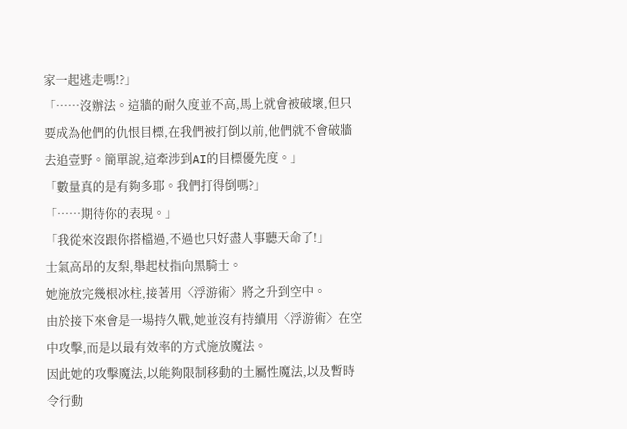家一起逃走嗎!?」
「……沒辦法。這牆的耐久度並不高,馬上就會被破壞,但只要成為他們的仇恨目標,在我們被打倒以前,他們就不會破牆去追壹野。簡單說,這牽涉到AI的目標優先度。」
「數量真的是有夠多耶。我們打得倒嗎?」
「……期待你的表現。」
「我從來沒跟你搭檔過,不過也只好盡人事聽天命了!」
士氣高昂的友梨,舉起杖指向黑騎士。
她施放完幾根冰柱,接著用〈浮游術〉將之升到空中。
由於接下來會是一場持久戰,她並沒有持續用〈浮游術〉在空中攻擊,而是以最有效率的方式施放魔法。
因此她的攻擊魔法,以能夠限制移動的土屬性魔法,以及暫時令行動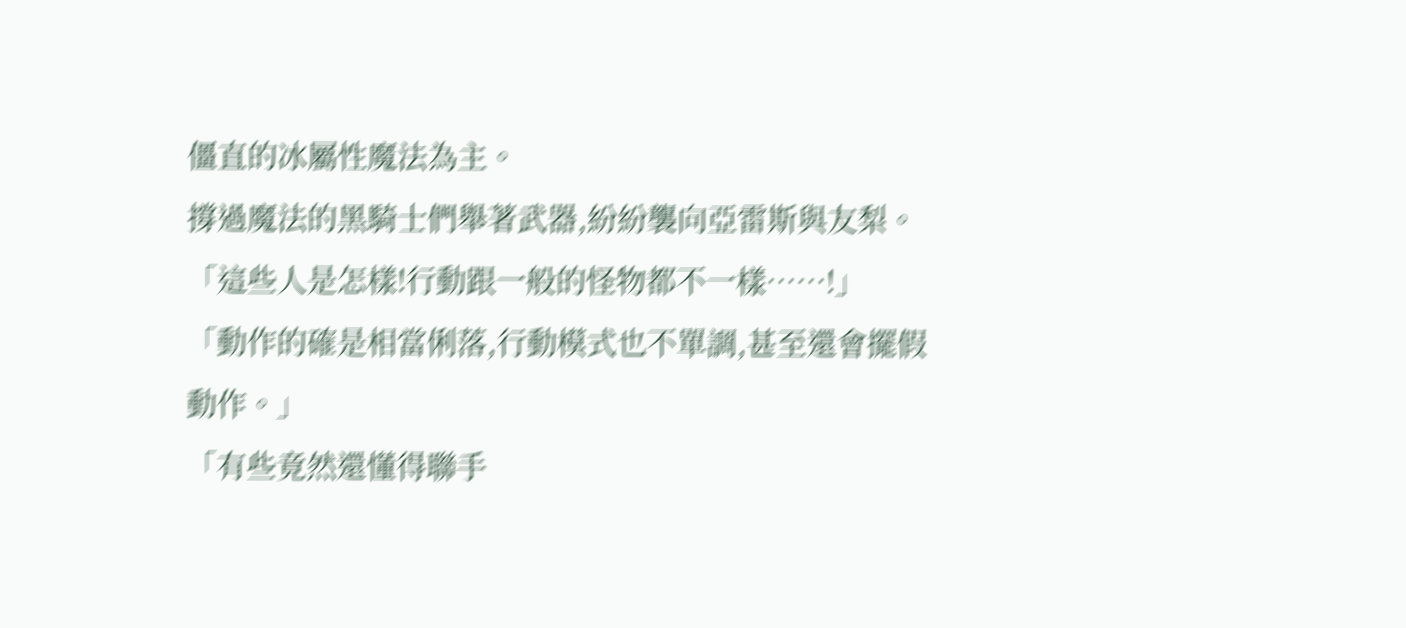僵直的冰屬性魔法為主。
撐過魔法的黑騎士們舉著武器,紛紛襲向亞雷斯與友梨。
「這些人是怎樣!行動跟一般的怪物都不一樣……!」
「動作的確是相當俐落,行動模式也不單調,甚至還會擺假動作。」
「有些竟然還懂得聯手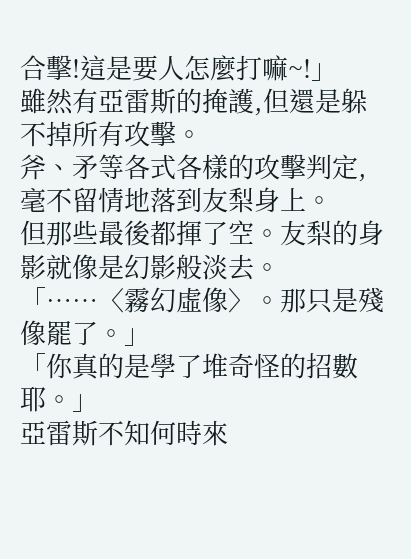合擊!這是要人怎麼打嘛~!」
雖然有亞雷斯的掩護,但還是躲不掉所有攻擊。
斧、矛等各式各樣的攻擊判定,毫不留情地落到友梨身上。
但那些最後都揮了空。友梨的身影就像是幻影般淡去。
「……〈霧幻虛像〉。那只是殘像罷了。」
「你真的是學了堆奇怪的招數耶。」
亞雷斯不知何時來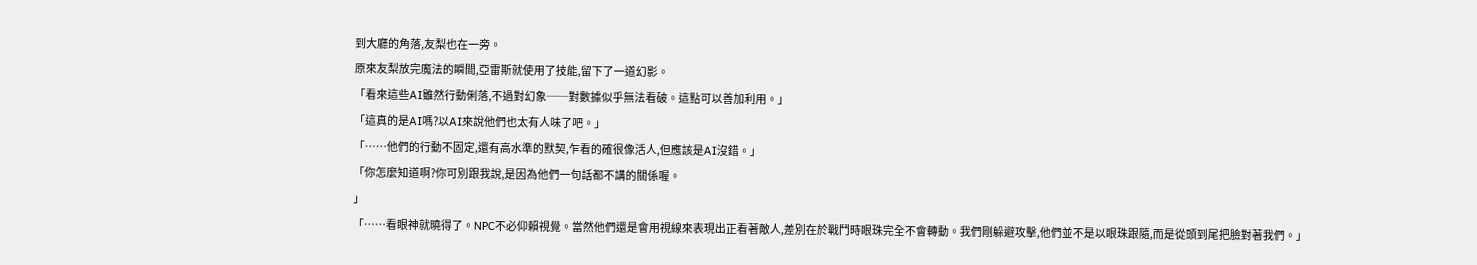到大廳的角落,友梨也在一旁。
原來友梨放完魔法的瞬間,亞雷斯就使用了技能,留下了一道幻影。
「看來這些AI雖然行動俐落,不過對幻象──對數據似乎無法看破。這點可以善加利用。」
「這真的是AI嗎?以AI來說他們也太有人味了吧。」
「……他們的行動不固定,還有高水準的默契,乍看的確很像活人,但應該是AI沒錯。」
「你怎麼知道啊?你可別跟我說,是因為他們一句話都不講的關係喔。
」
「……看眼神就曉得了。NPC不必仰賴視覺。當然他們還是會用視線來表現出正看著敵人,差別在於戰鬥時眼珠完全不會轉動。我們剛躲避攻擊,他們並不是以眼珠跟隨,而是從頭到尾把臉對著我們。」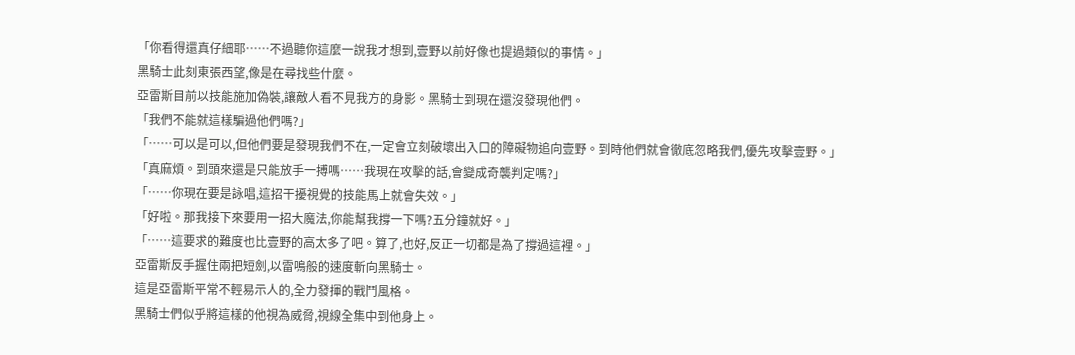「你看得還真仔細耶……不過聽你這麼一說我才想到,壹野以前好像也提過類似的事情。」
黑騎士此刻東張西望,像是在尋找些什麼。
亞雷斯目前以技能施加偽裝,讓敵人看不見我方的身影。黑騎士到現在還沒發現他們。
「我們不能就這樣騙過他們嗎?」
「……可以是可以,但他們要是發現我們不在,一定會立刻破壞出入口的障礙物追向壹野。到時他們就會徹底忽略我們,優先攻擊壹野。」
「真麻煩。到頭來還是只能放手一搏嗎……我現在攻擊的話,會變成奇襲判定嗎?」
「……你現在要是詠唱,這招干擾視覺的技能馬上就會失效。」
「好啦。那我接下來要用一招大魔法,你能幫我撐一下嗎?五分鐘就好。」
「……這要求的難度也比壹野的高太多了吧。算了,也好,反正一切都是為了撐過這裡。」
亞雷斯反手握住兩把短劍,以雷鳴般的速度斬向黑騎士。
這是亞雷斯平常不輕易示人的,全力發揮的戰鬥風格。
黑騎士們似乎將這樣的他視為威脅,視線全集中到他身上。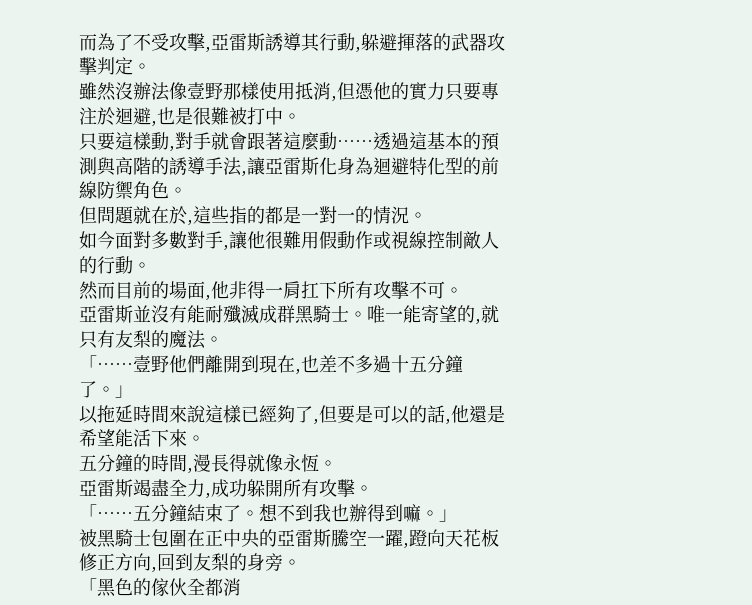而為了不受攻擊,亞雷斯誘導其行動,躲避揮落的武器攻擊判定。
雖然沒辦法像壹野那樣使用抵消,但憑他的實力只要專注於迴避,也是很難被打中。
只要這樣動,對手就會跟著這麼動……透過這基本的預測與高階的誘導手法,讓亞雷斯化身為迴避特化型的前線防禦角色。
但問題就在於,這些指的都是一對一的情況。
如今面對多數對手,讓他很難用假動作或視線控制敵人的行動。
然而目前的場面,他非得一肩扛下所有攻擊不可。
亞雷斯並沒有能耐殲滅成群黑騎士。唯一能寄望的,就只有友梨的魔法。
「……壹野他們離開到現在,也差不多過十五分鐘了。」
以拖延時間來說這樣已經夠了,但要是可以的話,他還是希望能活下來。
五分鐘的時間,漫長得就像永恆。
亞雷斯竭盡全力,成功躲開所有攻擊。
「……五分鐘結束了。想不到我也辦得到嘛。」
被黑騎士包圍在正中央的亞雷斯騰空一躍,蹬向天花板修正方向,回到友梨的身旁。
「黑色的傢伙全都消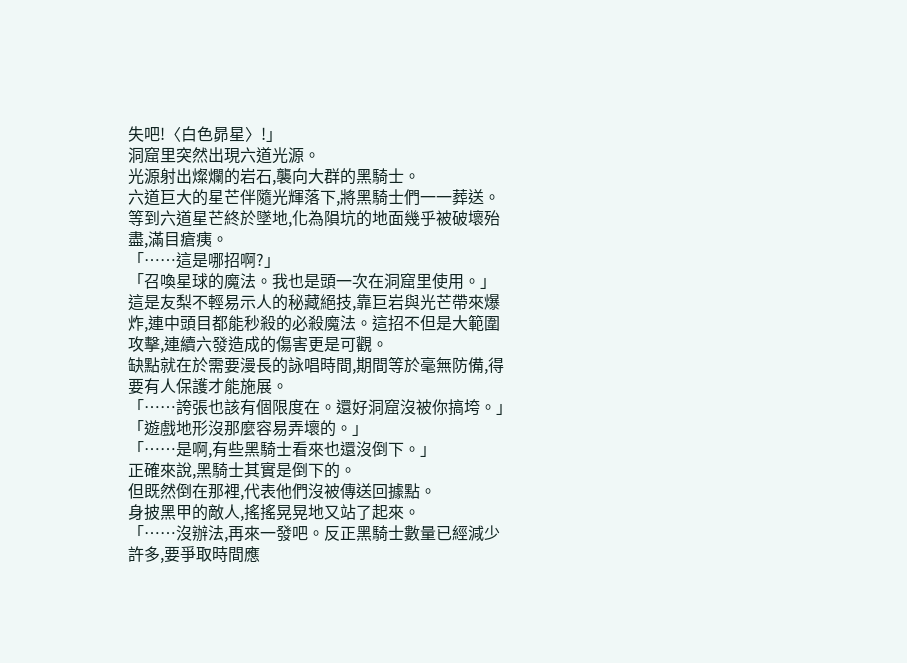失吧!〈白色昴星〉!」
洞窟里突然出現六道光源。
光源射出燦爛的岩石,襲向大群的黑騎士。
六道巨大的星芒伴隨光輝落下,將黑騎士們一一葬送。
等到六道星芒終於墜地,化為隕坑的地面幾乎被破壞殆盡,滿目瘡痍。
「……這是哪招啊?」
「召喚星球的魔法。我也是頭一次在洞窟里使用。」
這是友梨不輕易示人的秘藏絕技,靠巨岩與光芒帶來爆炸,連中頭目都能秒殺的必殺魔法。這招不但是大範圍攻擊,連續六發造成的傷害更是可觀。
缺點就在於需要漫長的詠唱時間,期間等於毫無防備,得要有人保護才能施展。
「……誇張也該有個限度在。還好洞窟沒被你搞垮。」
「遊戲地形沒那麼容易弄壞的。」
「……是啊,有些黑騎士看來也還沒倒下。」
正確來說,黑騎士其實是倒下的。
但既然倒在那裡,代表他們沒被傳送回據點。
身披黑甲的敵人,搖搖晃晃地又站了起來。
「……沒辦法,再來一發吧。反正黑騎士數量已經減少許多,要爭取時間應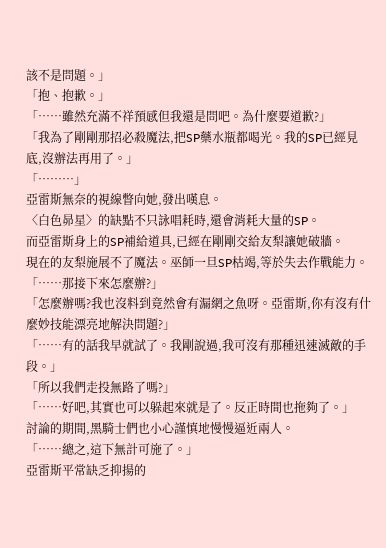該不是問題。」
「抱、抱歉。」
「……雖然充滿不祥預感但我還是問吧。為什麼要道歉?」
「我為了剛剛那招必殺魔法,把SP藥水瓶都喝光。我的SP已經見底,沒辦法再用了。」
「………」
亞雷斯無奈的視線瞥向她,發出嘆息。
〈白色昴星〉的缺點不只詠唱耗時,還會消耗大量的SP。
而亞雷斯身上的SP補給道具,已經在剛剛交給友梨讓她破牆。
現在的友梨施展不了魔法。巫師一旦SP枯竭,等於失去作戰能力。
「……那接下來怎麼辦?」
「怎麼辦嗎?我也沒料到竟然會有漏網之魚呀。亞雷斯,你有沒有什麼妙技能漂亮地解決問題?」
「……有的話我早就試了。我剛說過,我可沒有那種迅速滅敵的手段。」
「所以我們走投無路了嗎?」
「……好吧,其實也可以躲起來就是了。反正時間也拖夠了。」
討論的期間,黑騎士們也小心謹慎地慢慢逼近兩人。
「……總之,這下無計可施了。」
亞雷斯平常缺乏抑揚的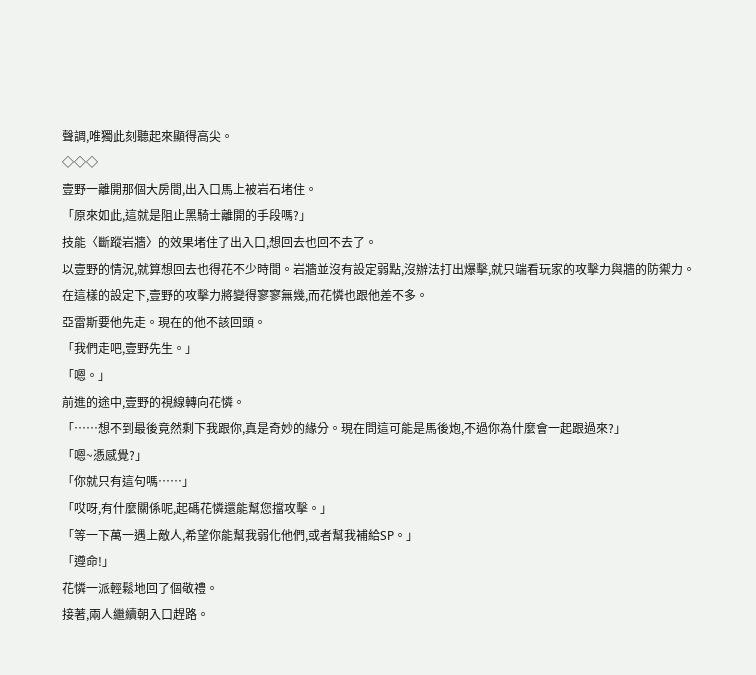聲調,唯獨此刻聽起來顯得高尖。
◇◇◇
壹野一離開那個大房間,出入口馬上被岩石堵住。
「原來如此,這就是阻止黑騎士離開的手段嗎?」
技能〈斷蹤岩牆〉的效果堵住了出入口,想回去也回不去了。
以壹野的情況,就算想回去也得花不少時間。岩牆並沒有設定弱點,沒辦法打出爆擊,就只端看玩家的攻擊力與牆的防禦力。
在這樣的設定下,壹野的攻擊力將變得寥寥無幾,而花憐也跟他差不多。
亞雷斯要他先走。現在的他不該回頭。
「我們走吧,壹野先生。」
「嗯。」
前進的途中,壹野的視線轉向花憐。
「……想不到最後竟然剩下我跟你,真是奇妙的緣分。現在問這可能是馬後炮,不過你為什麼會一起跟過來?」
「嗯~憑感覺?」
「你就只有這句嗎……」
「哎呀,有什麼關係呢,起碼花憐還能幫您擋攻擊。」
「等一下萬一遇上敵人,希望你能幫我弱化他們,或者幫我補給SP。」
「遵命!」
花憐一派輕鬆地回了個敬禮。
接著,兩人繼續朝入口趕路。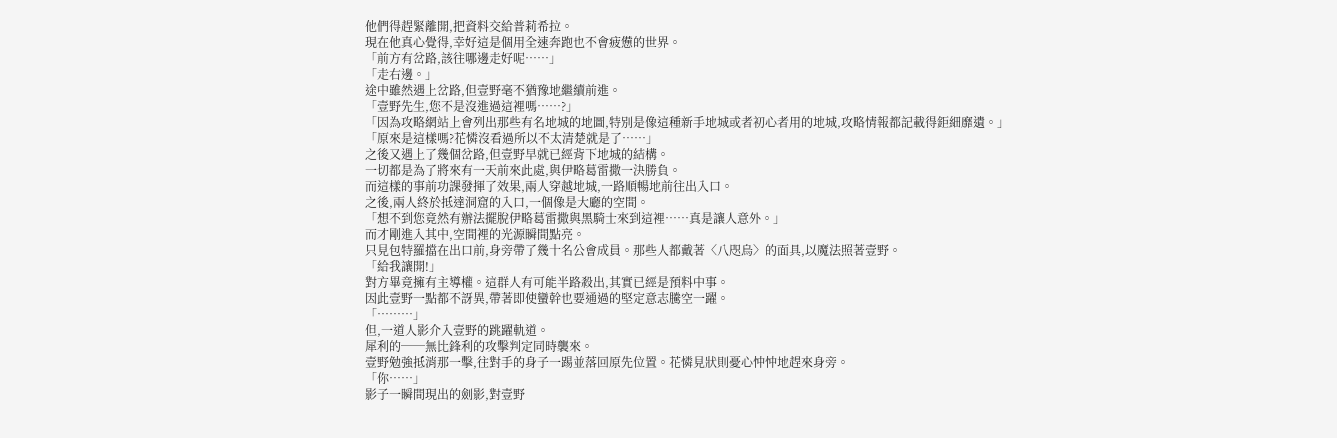他們得趕緊離開,把資料交給普莉希拉。
現在他真心覺得,幸好這是個用全速奔跑也不會疲憊的世界。
「前方有岔路,該往哪邊走好呢……」
「走右邊。」
途中雖然遇上岔路,但壹野毫不猶豫地繼續前進。
「壹野先生,您不是沒進過這裡嗎……?」
「因為攻略網站上會列出那些有名地城的地圖,特別是像這種新手地城或者初心者用的地城,攻略情報都記載得鉅細靡遺。」
「原來是這樣嗎?花憐沒看過所以不太清楚就是了……」
之後又遇上了幾個岔路,但壹野早就已經背下地城的結構。
一切都是為了將來有一天前來此處,與伊略葛雷撒一決勝負。
而這樣的事前功課發揮了效果,兩人穿越地城,一路順暢地前往出入口。
之後,兩人終於抵達洞窟的入口,一個像是大廳的空間。
「想不到您竟然有辦法擺脫伊略葛雷撒與黑騎士來到這裡……真是讓人意外。」
而才剛進入其中,空間裡的光源瞬間點亮。
只見包特羅擋在出口前,身旁帶了幾十名公會成員。那些人都戴著〈八咫烏〉的面具,以魔法照著壹野。
「給我讓開!」
對方畢竟擁有主導權。這群人有可能半路殺出,其實已經是預料中事。
因此壹野一點都不訝異,帶著即使蠻幹也要通過的堅定意志騰空一躍。
「………」
但,一道人影介入壹野的跳躍軌道。
犀利的──無比鋒利的攻擊判定同時襲來。
壹野勉強抵消那一擊,往對手的身子一踢並落回原先位置。花憐見狀則憂心忡忡地趕來身旁。
「你……」
影子一瞬間現出的劍影,對壹野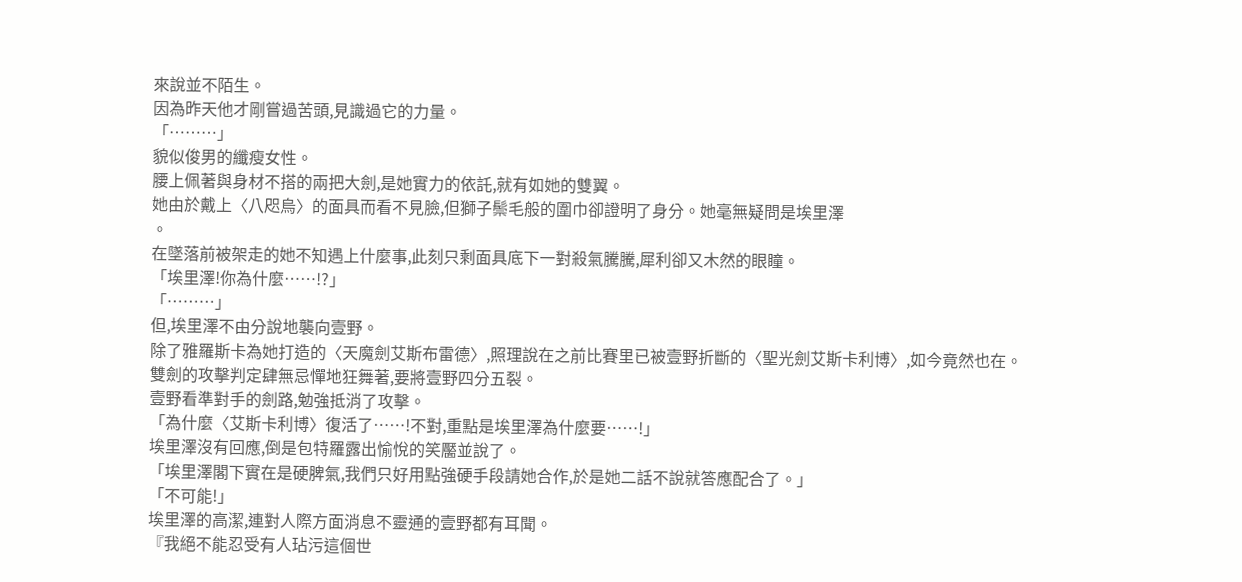來說並不陌生。
因為昨天他才剛嘗過苦頭,見識過它的力量。
「………」
貌似俊男的纖瘦女性。
腰上佩著與身材不搭的兩把大劍,是她實力的依託,就有如她的雙翼。
她由於戴上〈八咫烏〉的面具而看不見臉,但獅子鬃毛般的圍巾卻證明了身分。她毫無疑問是埃里澤
。
在墜落前被架走的她不知遇上什麼事,此刻只剩面具底下一對殺氣騰騰,犀利卻又木然的眼瞳。
「埃里澤!你為什麼……!?」
「………」
但,埃里澤不由分說地襲向壹野。
除了雅羅斯卡為她打造的〈天魔劍艾斯布雷德〉,照理說在之前比賽里已被壹野折斷的〈聖光劍艾斯卡利博〉,如今竟然也在。
雙劍的攻擊判定肆無忌憚地狂舞著,要將壹野四分五裂。
壹野看準對手的劍路,勉強抵消了攻擊。
「為什麼〈艾斯卡利博〉復活了……!不對,重點是埃里澤為什麼要……!」
埃里澤沒有回應,倒是包特羅露出愉悅的笑靨並說了。
「埃里澤閣下實在是硬脾氣,我們只好用點強硬手段請她合作,於是她二話不說就答應配合了。」
「不可能!」
埃里澤的高潔,連對人際方面消息不靈通的壹野都有耳聞。
『我絕不能忍受有人玷污這個世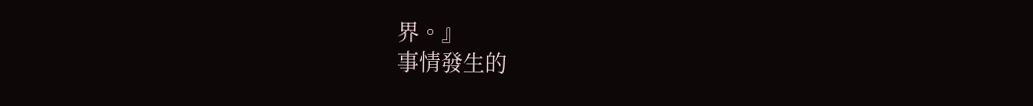界。』
事情發生的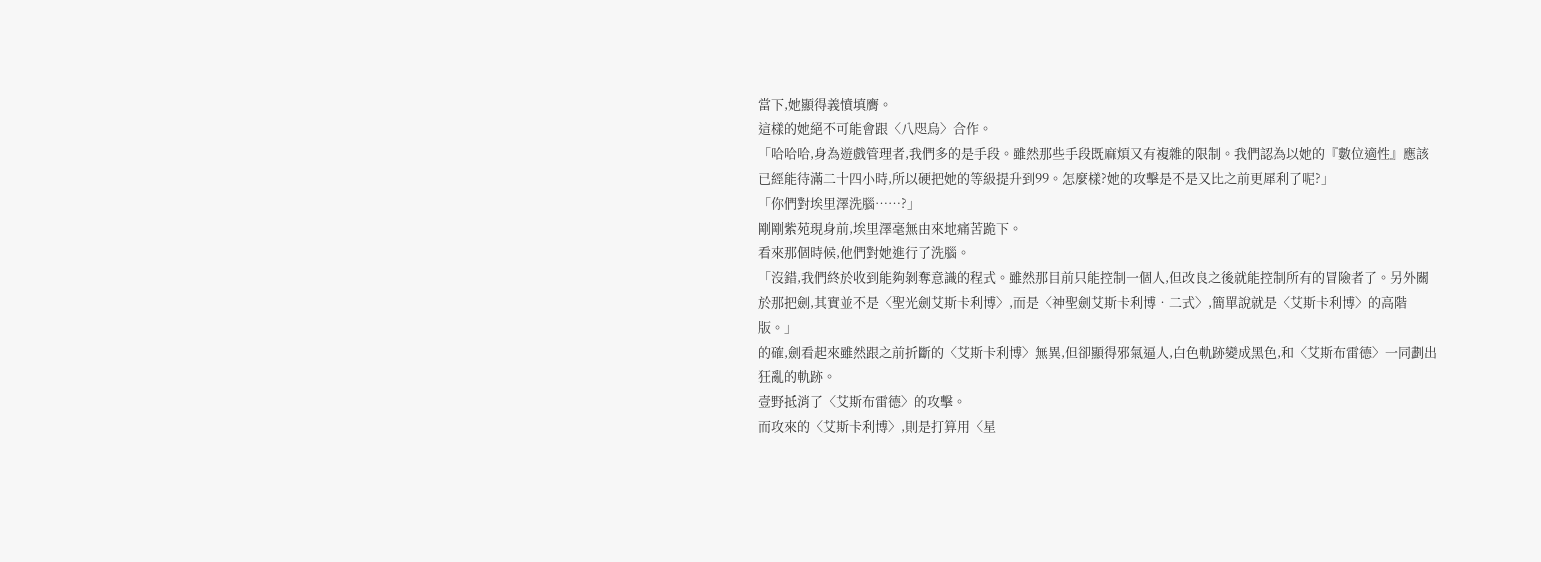當下,她顯得義憤填膺。
這樣的她絕不可能會跟〈八咫烏〉合作。
「哈哈哈,身為遊戲管理者,我們多的是手段。雖然那些手段既麻煩又有複雜的限制。我們認為以她的『數位適性』應該已經能待滿二十四小時,所以硬把她的等級提升到99。怎麼樣?她的攻擊是不是又比之前更犀利了呢?」
「你們對埃里澤洗腦……?」
剛剛紫苑現身前,埃里澤毫無由來地痛苦跪下。
看來那個時候,他們對她進行了洗腦。
「沒錯,我們終於收到能夠剝奪意識的程式。雖然那目前只能控制一個人,但改良之後就能控制所有的冒險者了。另外關於那把劍,其實並不是〈聖光劍艾斯卡利博〉,而是〈神聖劍艾斯卡利博•二式〉,簡單說就是〈艾斯卡利博〉的高階版。」
的確,劍看起來雖然跟之前折斷的〈艾斯卡利博〉無異,但卻顯得邪氣逼人,白色軌跡變成黑色,和〈艾斯布雷德〉一同劃出狂亂的軌跡。
壹野抵消了〈艾斯布雷德〉的攻擊。
而攻來的〈艾斯卡利博〉,則是打算用〈星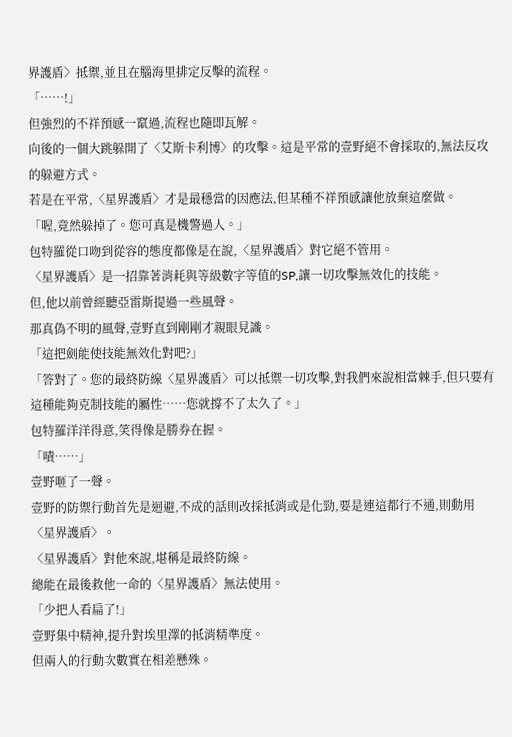界護盾〉抵禦,並且在腦海里排定反擊的流程。
「……!」
但強烈的不祥預感一竄過,流程也隨即瓦解。
向後的一個大跳躲開了〈艾斯卡利博〉的攻擊。這是平常的壹野絕不會採取的,無法反攻的躲避方式。
若是在平常,〈星界護盾〉才是最穩當的因應法,但某種不祥預感讓他放棄這麼做。
「喔,竟然躲掉了。您可真是機警過人。」
包特羅從口吻到從容的態度都像是在說,〈星界護盾〉對它絕不管用。
〈星界護盾〉是一招靠著消耗與等級數字等值的SP,讓一切攻擊無效化的技能。
但,他以前曾經聽亞雷斯提過一些風聲。
那真偽不明的風聲,壹野直到剛剛才親眼見識。
「這把劍能使技能無效化對吧?」
「答對了。您的最終防線〈星界護盾〉可以抵禦一切攻擊,對我們來說相當棘手,但只要有這種能夠克制技能的屬性……您就撐不了太久了。」
包特羅洋洋得意,笑得像是勝券在握。
「嘖……」
壹野咂了一聲。
壹野的防禦行動首先是迴避,不成的話則改採抵消或是化勁,要是連這都行不通,則動用〈星界護盾〉。
〈星界護盾〉對他來說,堪稱是最終防線。
總能在最後救他一命的〈星界護盾〉無法使用。
「少把人看扁了!」
壹野集中精神,提升對埃里澤的抵消精準度。
但兩人的行動次數實在相差懸殊。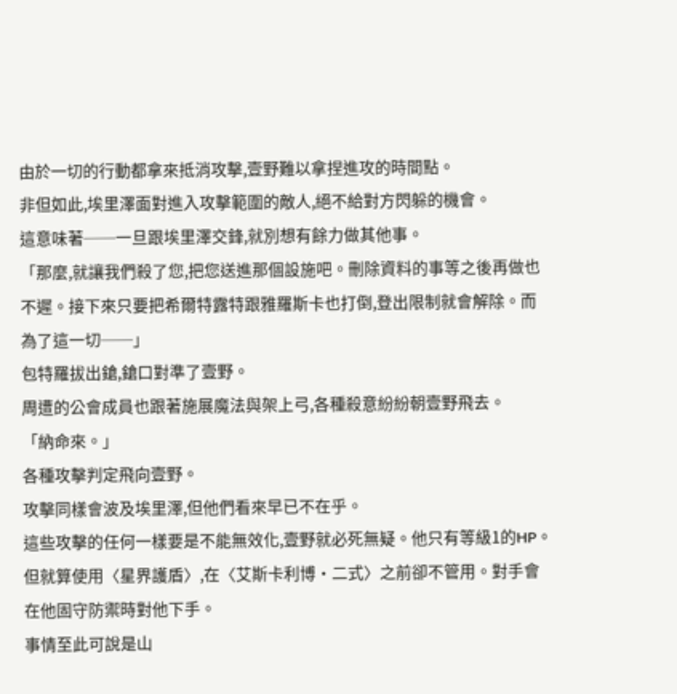由於一切的行動都拿來抵消攻擊,壹野難以拿捏進攻的時間點。
非但如此,埃里澤面對進入攻擊範圍的敵人,絕不給對方閃躲的機會。
這意味著──一旦跟埃里澤交鋒,就別想有餘力做其他事。
「那麼,就讓我們殺了您,把您送進那個設施吧。刪除資料的事等之後再做也不遲。接下來只要把希爾特露特跟雅羅斯卡也打倒,登出限制就會解除。而為了這一切──」
包特羅拔出鎗,鎗口對準了壹野。
周遭的公會成員也跟著施展魔法與架上弓,各種殺意紛紛朝壹野飛去。
「納命來。」
各種攻擊判定飛向壹野。
攻擊同樣會波及埃里澤,但他們看來早已不在乎。
這些攻擊的任何一樣要是不能無效化,壹野就必死無疑。他只有等級1的HP。
但就算使用〈星界護盾〉,在〈艾斯卡利博•二式〉之前卻不管用。對手會在他固守防禦時對他下手。
事情至此可說是山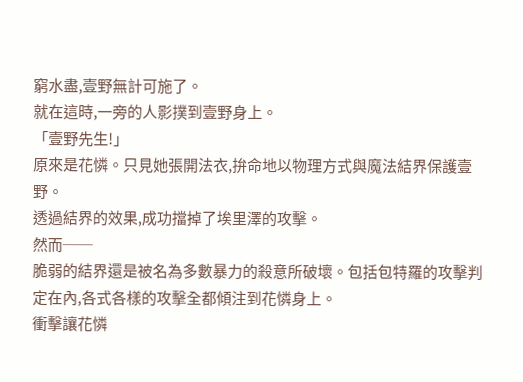窮水盡,壹野無計可施了。
就在這時,一旁的人影撲到壹野身上。
「壹野先生!」
原來是花憐。只見她張開法衣,拚命地以物理方式與魔法結界保護壹野。
透過結界的效果,成功擋掉了埃里澤的攻擊。
然而──
脆弱的結界還是被名為多數暴力的殺意所破壞。包括包特羅的攻擊判定在內,各式各樣的攻擊全都傾注到花憐身上。
衝擊讓花憐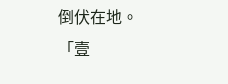倒伏在地。
「壹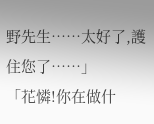野先生……太好了,護住您了……」
「花憐!你在做什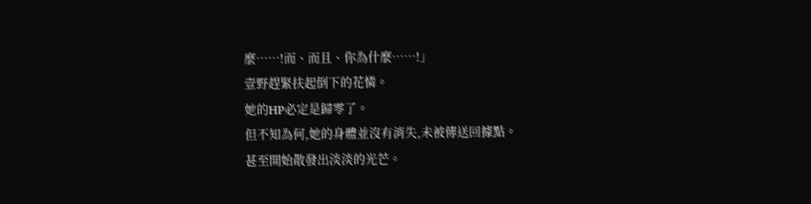麼……!而、而且、你為什麼……!」
壹野趕緊扶起倒下的花憐。
她的HP必定是歸零了。
但不知為何,她的身體並沒有消失,未被傳送回據點。
甚至開始散發出淡淡的光芒。